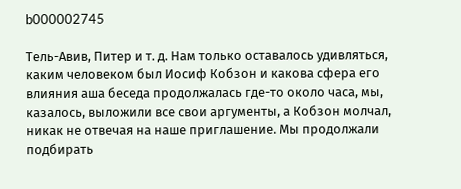b000002745

Тель-Авив, Питер и т. д. Нам только оставалось удивляться, каким человеком был Иосиф Кобзон и какова сфера его влияния аша беседа продолжалась где-то около часа, мы, казалось, выложили все свои аргументы, а Кобзон молчал, никак не отвечая на наше приглашение. Мы продолжали подбирать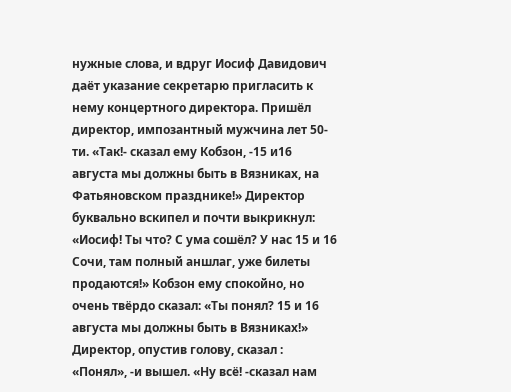нужные слова, и вдруг Иосиф Давидович даёт указание секретарю пригласить к нему концертного директора. Пришёл директор, импозантный мужчина лет 50-ти. «Так!- сказал ему Кобзон, -15 и16 августа мы должны быть в Вязниках, на Фатьяновском празднике!» Директор буквально вскипел и почти выкрикнул: «Иосиф! Ты что? С ума сошёл? У нас 15 и 16 Сочи, там полный аншлаг, уже билеты продаются!» Кобзон ему спокойно, но очень твёрдо сказал: «Ты понял? 15 и 16 августа мы должны быть в Вязниках!» Директор, опустив голову, сказал : «Понял», -и вышел. «Ну всё! -сказал нам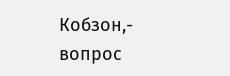Кобзон,- вопрос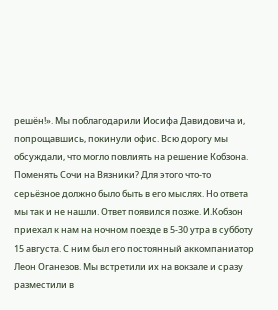решён!». Мы поблагодарили Иосифа Давидовича и, попрощавшись, покинули офис. Всю дорогу мы обсуждали, что могло повлиять на решение Кобзона. Поменять Сочи на Вязники? Для этого что-то серьёзное должно было быть в его мыслях. Но ответа мы так и не нашли. Ответ появился позже. И.Кобзон приехал к нам на ночном поезде в 5-30 утра в субботу 15 августа. С ним был его постоянный аккомпаниатор Леон Оганезов. Мы встретили их на вокзале и сразу разместили в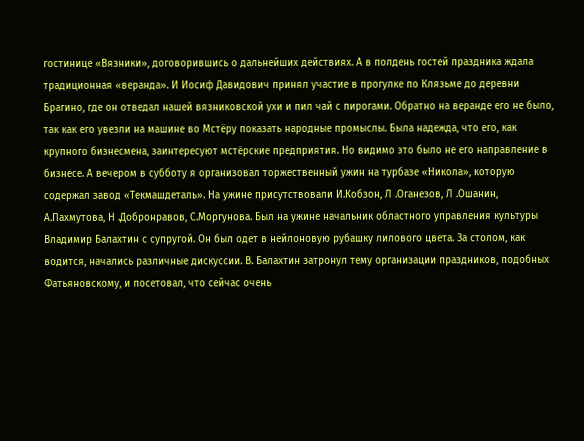гостинице «Вязники», договорившись о дальнейших действиях. А в полдень гостей праздника ждала традиционная «веранда». И Иосиф Давидович принял участие в прогулке по Клязьме до деревни Брагино, где он отведал нашей вязниковской ухи и пил чай с пирогами. Обратно на веранде его не было, так как его увезли на машине во Мстёру показать народные промыслы. Была надежда, что его, как крупного бизнесмена, заинтересуют мстёрские предприятия. Но видимо это было не его направление в бизнесе. А вечером в субботу я организовал торжественный ужин на турбазе «Никола», которую содержал завод «Текмашдеталь». На ужине присутствовали И.Кобзон, Л .Оганезов, Л .Ошанин, А.Пахмутова, Н .Добронравов, С.Моргунова. Был на ужине начальник областного управления культуры Владимир Балахтин с супругой. Он был одет в нейлоновую рубашку лилового цвета. За столом, как водится, начались различные дискуссии. В. Балахтин затронул тему организации праздников, подобных Фатьяновскому, и посетовал, что сейчас очень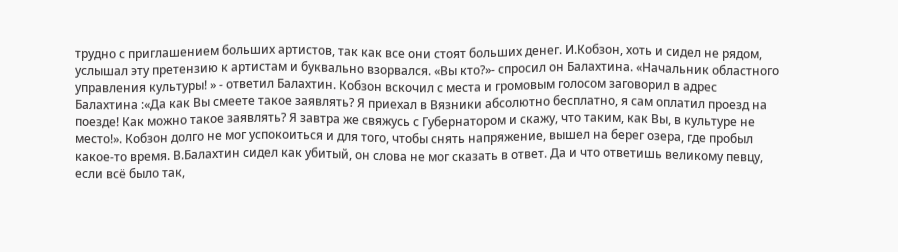трудно с приглашением больших артистов, так как все они стоят больших денег. И.Кобзон, хоть и сидел не рядом, услышал эту претензию к артистам и буквально взорвался. «Вы кто?»- спросил он Балахтина. «Начальник областного управления культуры! » - ответил Балахтин. Кобзон вскочил с места и громовым голосом заговорил в адрес Балахтина :«Да как Вы смеете такое заявлять? Я приехал в Вязники абсолютно бесплатно, я сам оплатил проезд на поезде! Как можно такое заявлять? Я завтра же свяжусь с Губернатором и скажу, что таким, как Вы, в культуре не место!». Кобзон долго не мог успокоиться и для того, чтобы снять напряжение, вышел на берег озера, где пробыл какое-то время. В.Балахтин сидел как убитый, он слова не мог сказать в ответ. Да и что ответишь великому певцу, если всё было так,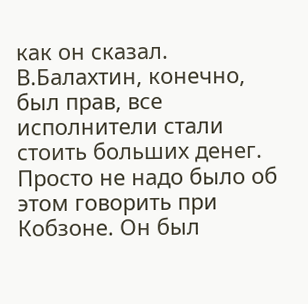как он сказал. В.Балахтин, конечно, был прав, все исполнители стали стоить больших денег. Просто не надо было об этом говорить при Кобзоне. Он был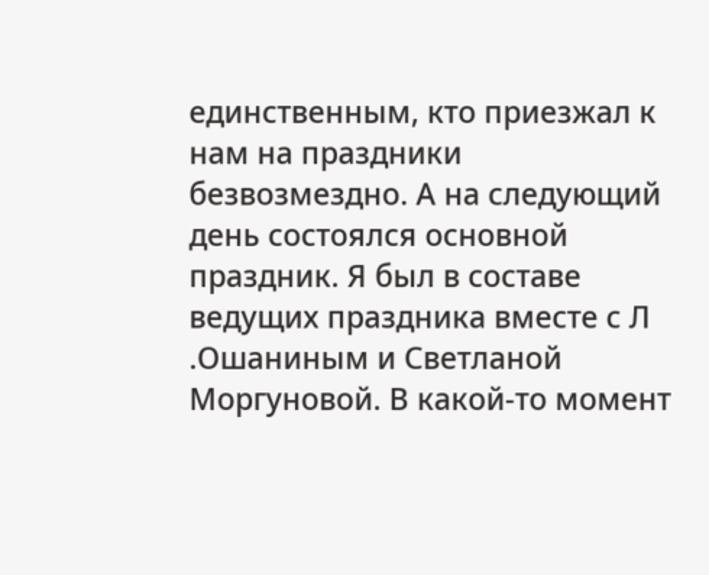единственным, кто приезжал к нам на праздники безвозмездно. А на следующий день состоялся основной праздник. Я был в составе ведущих праздника вместе с Л .Ошаниным и Светланой Моргуновой. В какой-то момент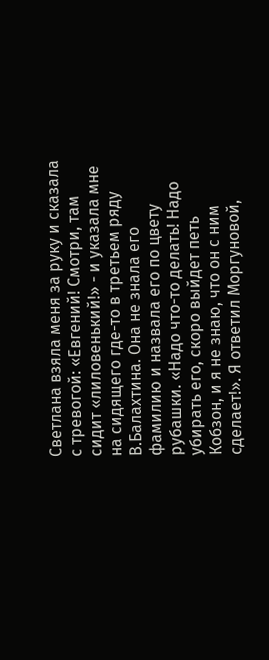Светлана взяла меня за руку и сказала с тревогой: «Евгений! Смотри, там сидит «лиловенький!» - и указала мне на сидящего где-то в третьем ряду В.Балахтина. Она не знала его фамилию и назвала его по цвету рубашки. «Надо что-то делать! Надо убирать его, скоро выйдет петь Кобзон, и я не знаю, что он с ним сделает!». Я ответил Моргуновой,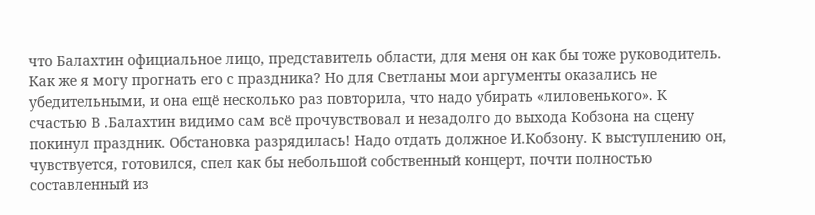что Балахтин официальное лицо, представитель области, для меня он как бы тоже руководитель. Как же я могу прогнать его с праздника? Но для Светланы мои аргументы оказались не убедительными, и она ещё несколько раз повторила, что надо убирать «лиловенького». К счастью В .Балахтин видимо сам всё прочувствовал и незадолго до выхода Кобзона на сцену покинул праздник. Обстановка разрядилась! Надо отдать должное И.Кобзону. К выступлению он, чувствуется, готовился, спел как бы небольшой собственный концерт, почти полностью составленный из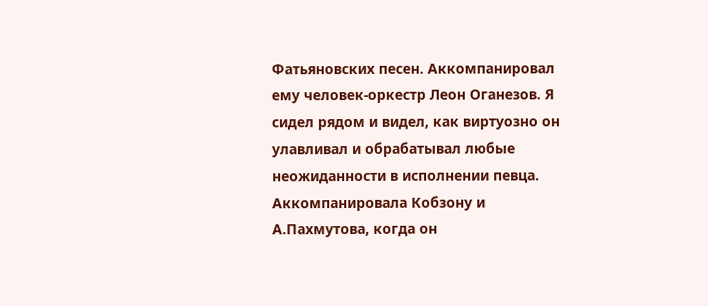Фатьяновских песен. Аккомпанировал ему человек-оркестр Леон Оганезов. Я сидел рядом и видел, как виртуозно он улавливал и обрабатывал любые неожиданности в исполнении певца. Аккомпанировала Кобзону и А.Пахмутова, когда он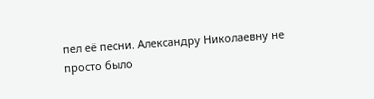пел её песни. Александру Николаевну не просто было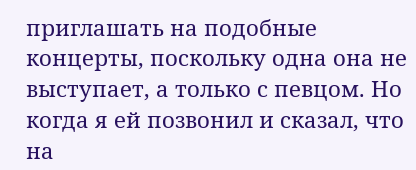приглашать на подобные концерты, поскольку одна она не выступает, а только с певцом. Но когда я ей позвонил и сказал, что на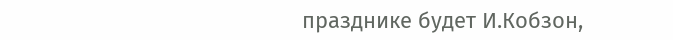празднике будет И.Кобзон,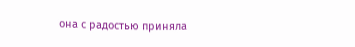она с радостью приняла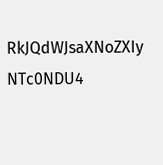RkJQdWJsaXNoZXIy NTc0NDU4